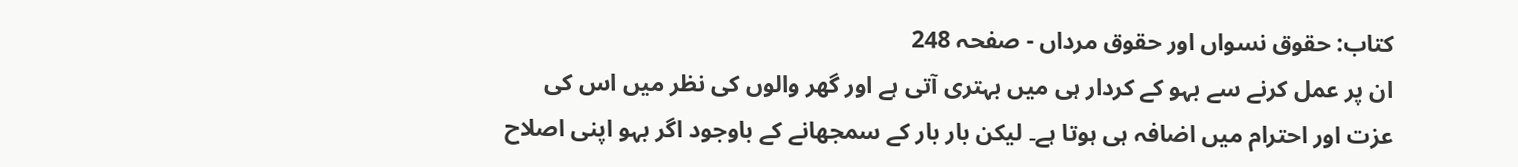کتاب: حقوق نسواں اور حقوق مرداں - صفحہ 248
ان پر عمل کرنے سے بہو کے کردار ہی میں بہتری آتی ہے اور گھر والوں کی نظر میں اس کی عزت اور احترام میں اضافہ ہی ہوتا ہے۔ لیکن بار بار کے سمجھانے کے باوجود اگر بہو اپنی اصلاح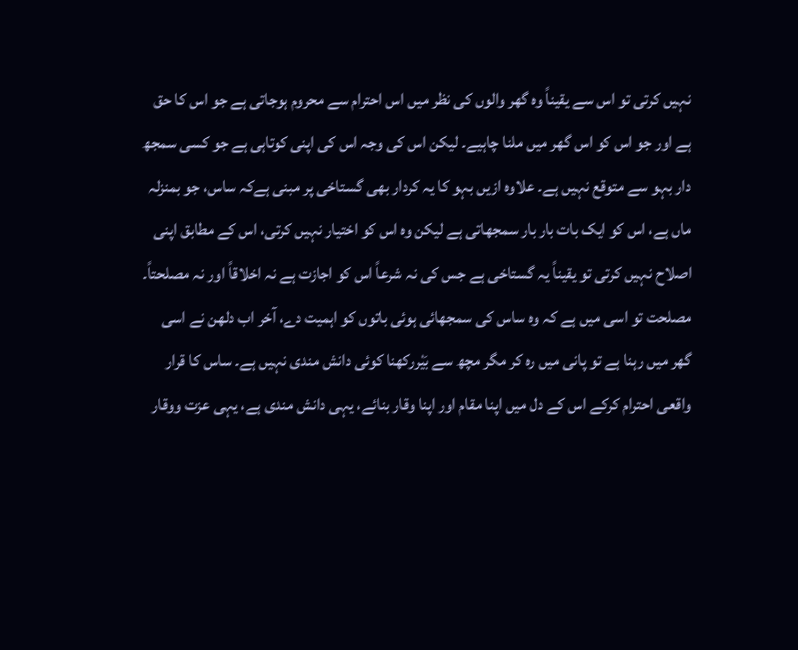نہیں کرتی تو اس سے یقیناً وہ گھر والوں کی نظر میں اس احترام سے محروم ہوجاتی ہے جو اس کا حق ہے اور جو اس کو اس گھر میں ملنا چاہیے۔ لیکن اس کی وجہ اس کی اپنی کوتاہی ہے جو کسی سمجھ دار بہو سے متوقع نہیں ہے۔ علاوہ ازیں بہو کا یہ کردار بھی گستاخی پر مبنی ہےکہ ساس، جو بمنزلہ ماں ہے، اس کو ایک بات بار بار سمجھاتی ہے لیکن وہ اس کو اختیار نہیں کرتی، اس کے مطابق اپنی اصلاح نہیں کرتی تو یقیناً یہ گستاخی ہے جس کی نہ شرعاً اس کو اجازت ہے نہ اخلاقاً اور نہ مصلحتاً۔ مصلحت تو اسی میں ہے کہ وہ ساس کی سمجھائی ہوئی باتوں کو اہمیت دے، آخر اب دلھن نے اسی گھر میں رہنا ہے تو پانی میں رہ کر مگر مچھ سے بَیْررکھنا کوئی دانش مندی نہیں ہے۔ ساس کا قرار واقعی احترام کرکے اس کے دل میں اپنا مقام اور اپنا وقار بنائے، یہی دانش مندی ہے، یہی عزت ووقار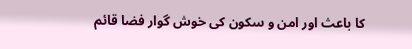کا باعث اور امن و سکون کی خوش گوار فضا قائم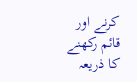کرنے اور قائم رکھنے کا ذریعہ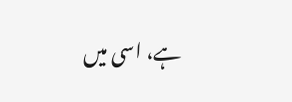ہے، اسی میں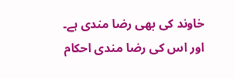خاوند کی بھی رضا مندی ہے۔ اور اس کی رضا مندی احکام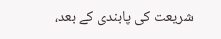شریعت کی پابندی کے بعد،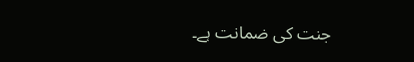جنت کی ضمانت ہے۔